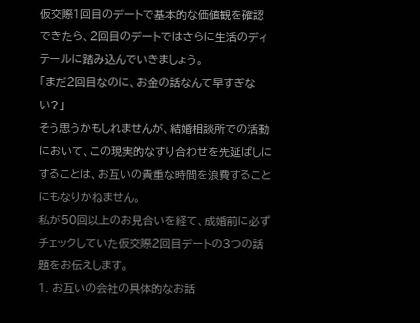仮交際1回目のデートで基本的な価値観を確認できたら、2回目のデートではさらに生活のディテールに踏み込んでいきましょう。
「まだ2回目なのに、お金の話なんて早すぎない?」
そう思うかもしれませんが、結婚相談所での活動において、この現実的なすり合わせを先延ばしにすることは、お互いの貴重な時間を浪費することにもなりかねません。
私が50回以上のお見合いを経て、成婚前に必ずチェックしていた仮交際2回目デートの3つの話題をお伝えします。
1. お互いの会社の具体的なお話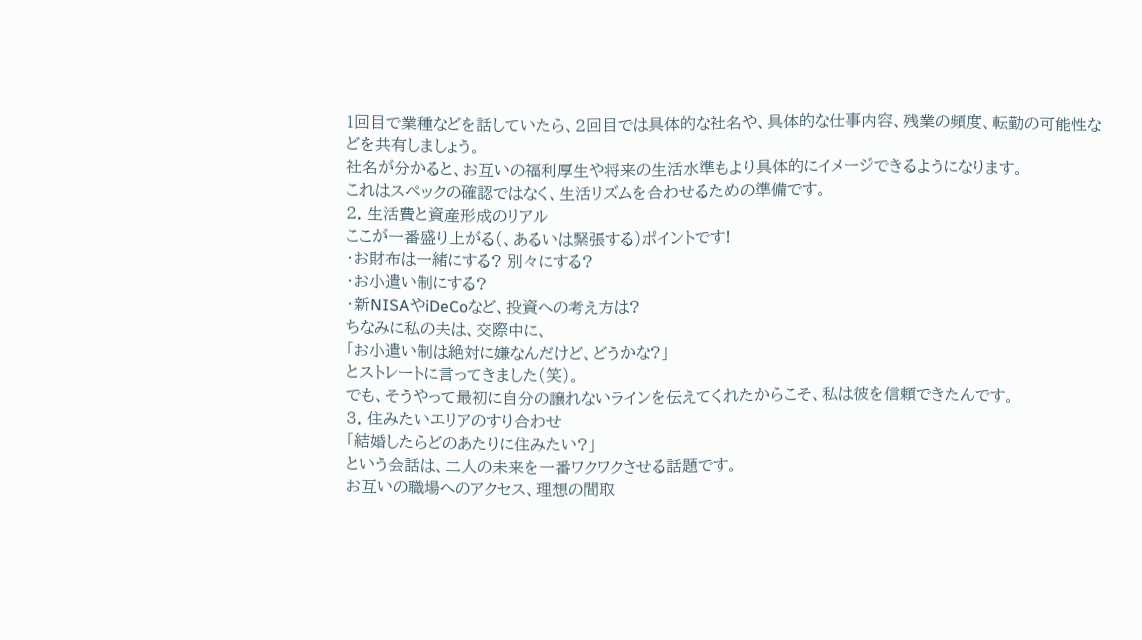1回目で業種などを話していたら、2回目では具体的な社名や、具体的な仕事内容、残業の頻度、転勤の可能性などを共有しましょう。
社名が分かると、お互いの福利厚生や将来の生活水準もより具体的にイメージできるようになります。
これはスペックの確認ではなく、生活リズムを合わせるための準備です。
2. 生活費と資産形成のリアル
ここが一番盛り上がる(、あるいは緊張する)ポイントです!
・お財布は一緒にする? 別々にする?
・お小遣い制にする?
・新NISAやiDeCoなど、投資への考え方は?
ちなみに私の夫は、交際中に、
「お小遣い制は絶対に嫌なんだけど、どうかな?」
とストレートに言ってきました(笑)。
でも、そうやって最初に自分の譲れないラインを伝えてくれたからこそ、私は彼を信頼できたんです。
3. 住みたいエリアのすり合わせ
「結婚したらどのあたりに住みたい?」
という会話は、二人の未来を一番ワクワクさせる話題です。
お互いの職場へのアクセス、理想の間取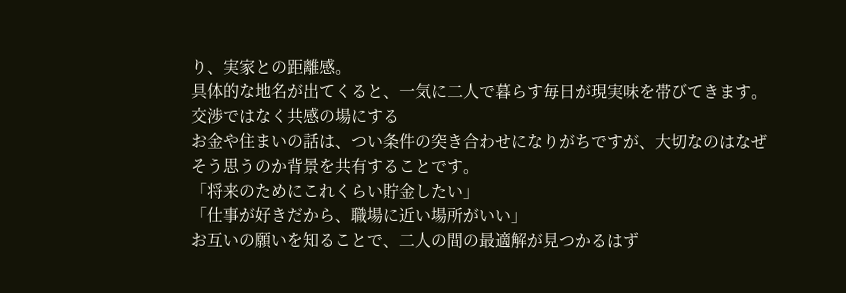り、実家との距離感。
具体的な地名が出てくると、一気に二人で暮らす毎日が現実味を帯びてきます。
交渉ではなく共感の場にする
お金や住まいの話は、つい条件の突き合わせになりがちですが、大切なのはなぜそう思うのか背景を共有することです。
「将来のためにこれくらい貯金したい」
「仕事が好きだから、職場に近い場所がいい」
お互いの願いを知ることで、二人の間の最適解が見つかるはず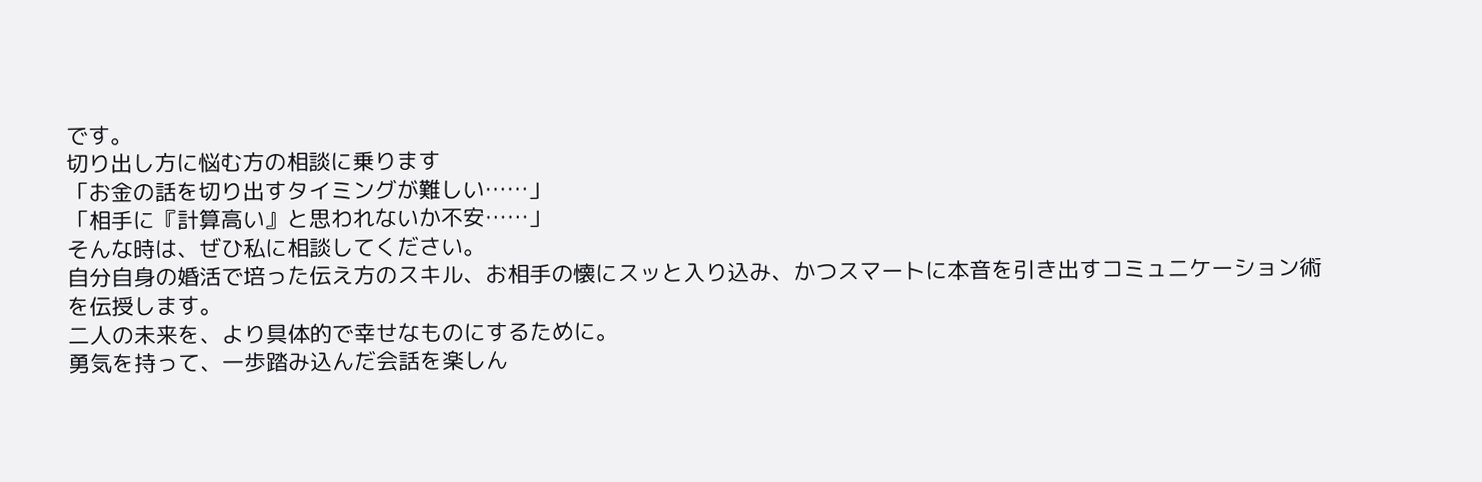です。
切り出し方に悩む方の相談に乗ります
「お金の話を切り出すタイミングが難しい……」
「相手に『計算高い』と思われないか不安……」
そんな時は、ぜひ私に相談してください。
自分自身の婚活で培った伝え方のスキル、お相手の懐にスッと入り込み、かつスマートに本音を引き出すコミュニケーション術を伝授します。
二人の未来を、より具体的で幸せなものにするために。
勇気を持って、一歩踏み込んだ会話を楽しん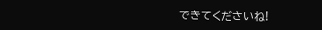できてくださいね!